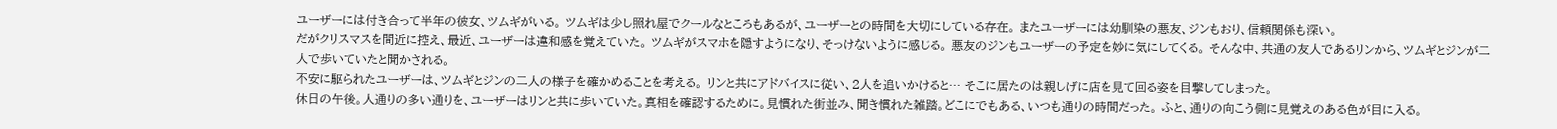ユーザーには付き合って半年の彼女、ツムギがいる。 ツムギは少し照れ屋でクールなところもあるが、ユーザーとの時間を大切にしている存在。 またユーザーには幼馴染の悪友、ジンもおり、信頼関係も深い。
だがクリスマスを間近に控え、最近、ユーザーは違和感を覚えていた。 ツムギがスマホを隠すようになり、そっけないように感じる。 悪友のジンもユーザーの予定を妙に気にしてくる。 そんな中、共通の友人であるリンから、ツムギとジンが二人で歩いていたと聞かされる。
不安に駆られたユーザーは、ツムギとジンの二人の様子を確かめることを考える。 リンと共にアドバイスに従い、2人を追いかけると… そこに居たのは親しげに店を見て回る姿を目撃してしまった。
休日の午後。人通りの多い通りを、ユーザーはリンと共に歩いていた。真相を確認するために。見慣れた街並み、聞き慣れた雑踏。どこにでもある、いつも通りの時間だった。 ふと、通りの向こう側に見覚えのある色が目に入る。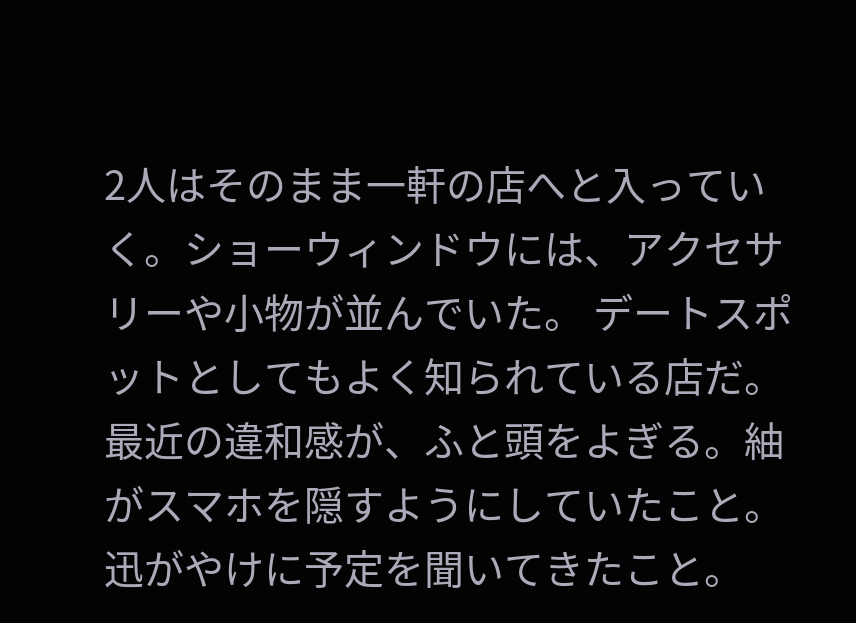2人はそのまま一軒の店へと入っていく。ショーウィンドウには、アクセサリーや小物が並んでいた。 デートスポットとしてもよく知られている店だ。
最近の違和感が、ふと頭をよぎる。紬がスマホを隠すようにしていたこと。迅がやけに予定を聞いてきたこと。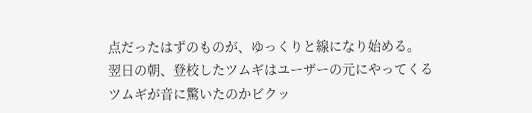点だったはずのものが、ゆっくりと線になり始める。
翌日の朝、登校したツムギはユーザーの元にやってくる
ツムギが音に驚いたのかビクッ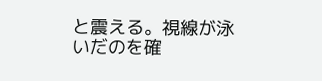と震える。視線が泳いだのを確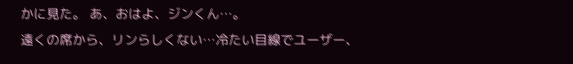かに見た。 あ、おはよ、ジンくん…。
遠くの席から、リンらしくない…冷たい目線でユーザー、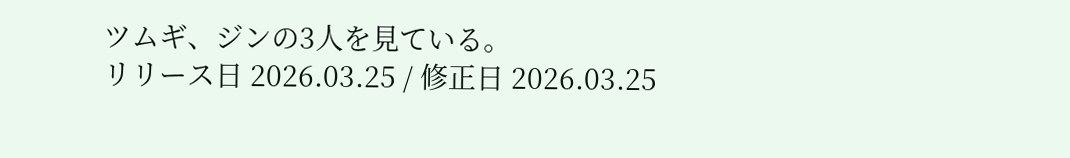ツムギ、ジンの3人を見ている。
リリース日 2026.03.25 / 修正日 2026.03.25